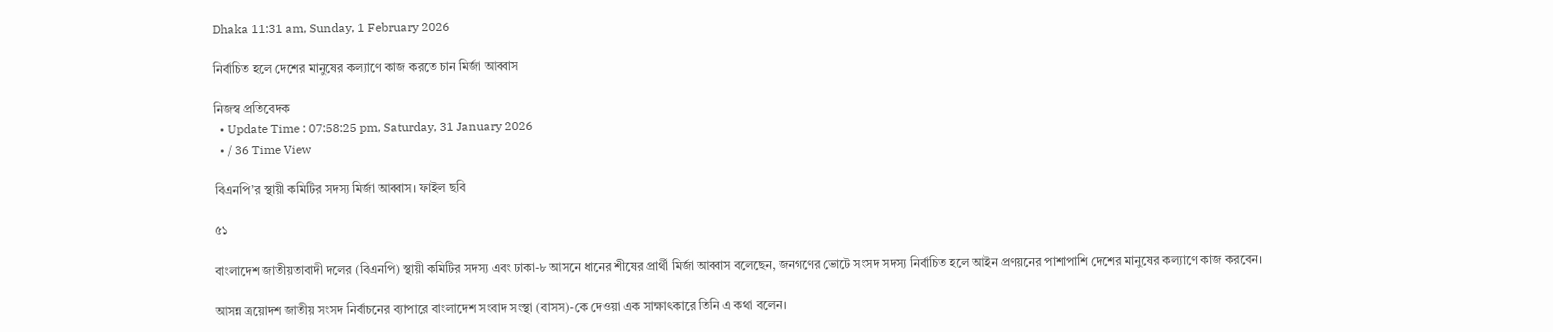Dhaka 11:31 am, Sunday, 1 February 2026

নির্বাচিত হলে দেশের মানুষের কল্যাণে কাজ করতে চান মির্জা আব্বাস

নিজস্ব প্রতিবেদক
  • Update Time : 07:58:25 pm, Saturday, 31 January 2026
  • / 36 Time View

বিএনপি’র স্থায়ী কমিটির সদস্য মির্জা আব্বাস। ফাইল ছবি

৫১

বাংলাদেশ জাতীয়তাবাদী দলের (বিএনপি) স্থায়ী কমিটির সদস্য এবং ঢাকা-৮ আসনে ধানের শীষের প্রার্থী মির্জা আব্বাস বলেছেন, জনগণের ভোটে সংসদ সদস্য নির্বাচিত হলে আইন প্রণয়নের পাশাপাশি দেশের মানুষের কল্যাণে কাজ করবেন।

আসন্ন ত্রয়োদশ জাতীয় সংসদ নির্বাচনের ব্যাপারে বাংলাদেশ সংবাদ সংস্থা (বাসস)-কে দেওয়া এক সাক্ষাৎকারে তিনি এ কথা বলেন।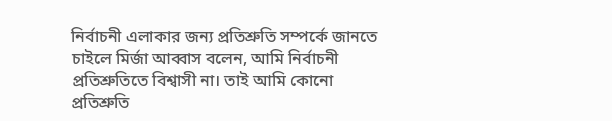নির্বাচনী এলাকার জন্য প্রতিশ্রুতি সম্পর্কে জানতে চাইলে মির্জা আব্বাস বলেন, আমি নির্বাচনী প্রতিশ্রুতিতে বিশ্বাসী না। তাই আমি কোনো প্রতিশ্রুতি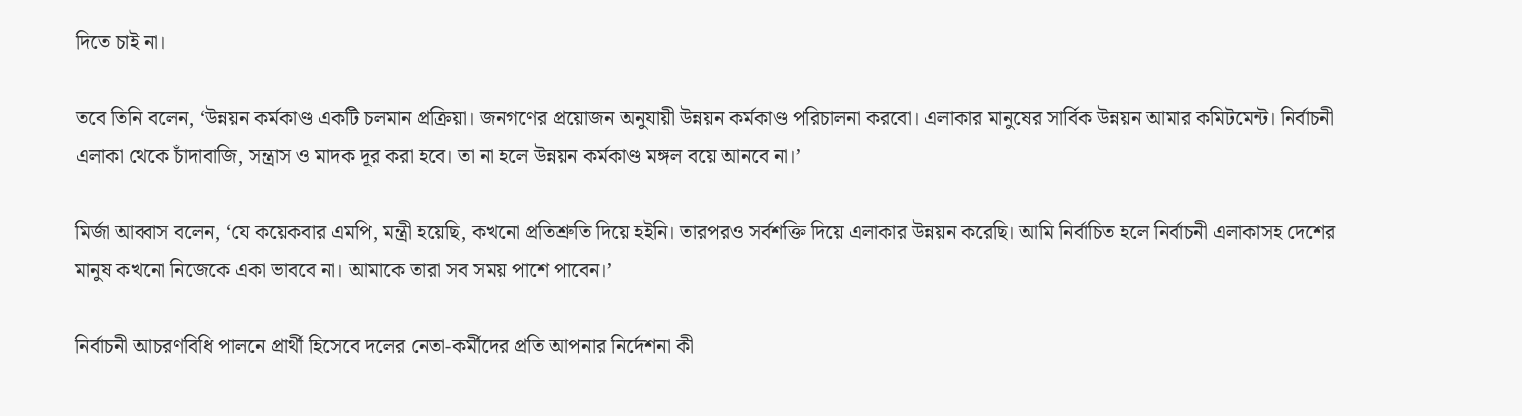দিতে চাই না।

তবে তিনি বলেন, ‘উন্নয়ন কর্মকাণ্ড একটি চলমান প্রক্রিয়া। জনগণের প্রয়োজন অনুযায়ী উন্নয়ন কর্মকাণ্ড পরিচালনা করবো। এলাকার মানুষের সার্বিক উন্নয়ন আমার কমিটমেন্ট। নির্বাচনী এলাকা থেকে চাঁদাবাজি, সন্ত্রাস ও মাদক দূর করা হবে। তা না হলে উন্নয়ন কর্মকাণ্ড মঙ্গল বয়ে আনবে না।’

মির্জা আব্বাস বলেন, ‘যে কয়েকবার এমপি, মন্ত্রী হয়েছি, কখনো প্রতিশ্রুতি দিয়ে হইনি। তারপরও সর্বশক্তি দিয়ে এলাকার উন্নয়ন করেছি। আমি নির্বাচিত হলে নির্বাচনী এলাকাসহ দেশের মানুষ কখনো নিজেকে একা ভাববে না। আমাকে তারা সব সময় পাশে পাবেন।’

নির্বাচনী আচরণবিধি পালনে প্রার্থী হিসেবে দলের নেতা-কর্মীদের প্রতি আপনার নির্দেশনা কী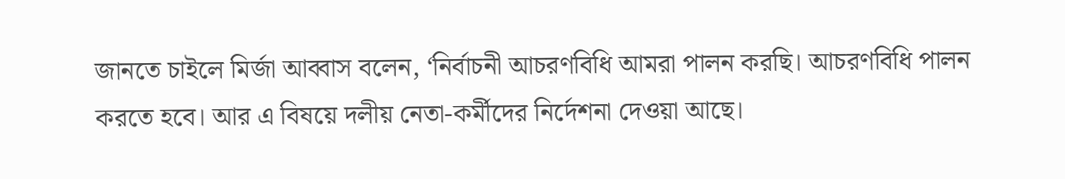জানতে চাইলে মির্জা আব্বাস বলেন, ‘নির্বাচনী আচরণবিধি আমরা পালন করছি। আচরণবিধি পালন করতে হবে। আর এ বিষয়ে দলীয় নেতা-কর্মীদের নির্দেশনা দেওয়া আছে।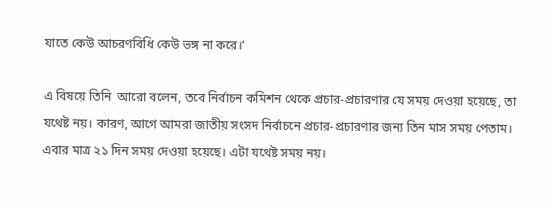যাতে কেউ আচরণবিধি কেউ ভঙ্গ না করে।’

এ বিষয়ে তিনি  আরো বলেন, তবে নির্বাচন কমিশন থেকে প্রচার-প্রচারণার যে সময় দেওয়া হয়েছে, তা যথেষ্ট নয়। কারণ, আগে আমরা জাতীয় সংসদ নির্বাচনে প্রচার-প্রচারণার জন্য তিন মাস সময় পেতাম। এবার মাত্র ২১ দিন সময় দেওয়া হয়েছে। এটা যথেষ্ট সময় নয়।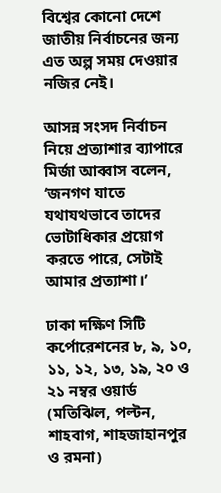বিশ্বের কোনো দেশে জাতীয় নির্বাচনের জন্য এত অল্প সময় দেওয়ার নজির নেই।

আসন্ন সংসদ নির্বাচন নিয়ে প্রত্যাশার ব্যাপারে মির্জা আব্বাস বলেন, ‘জনগণ যাতে যথাযথভাবে তাদের ভোটাধিকার প্রয়োগ করতে পারে, সেটাই আমার প্রত্যাশা।’

ঢাকা দক্ষিণ সিটি কর্পোরেশনের ৮, ৯, ১০, ১১, ১২, ১৩, ১৯, ২০ ও ২১ নম্বর ওয়ার্ড (মতিঝিল, পল্টন, শাহবাগ, শাহজাহানপুর ও রমনা)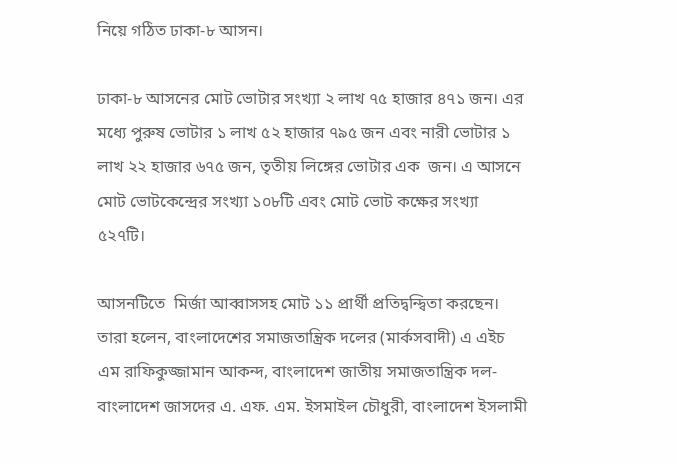নিয়ে গঠিত ঢাকা-৮ আসন।

ঢাকা-৮ আসনের মোট ভোটার সংখ্যা ২ লাখ ৭৫ হাজার ৪৭১ জন। এর মধ্যে পুরুষ ভোটার ১ লাখ ৫২ হাজার ৭৯৫ জন এবং নারী ভোটার ১ লাখ ২২ হাজার ৬৭৫ জন, তৃতীয় লিঙ্গের ভোটার এক  জন। এ আসনে মোট ভোটকেন্দ্রের সংখ্যা ১০৮টি এবং মোট ভোট কক্ষের সংখ্যা ৫২৭টি।

আসনটিতে  মির্জা আব্বাসসহ মোট ১১ প্রার্থী প্রতিদ্বন্দ্বিতা করছেন। তারা হলেন, বাংলাদেশের সমাজতান্ত্রিক দলের (মার্কসবাদী) এ এইচ এম রাফিকুজ্জামান আকন্দ, বাংলাদেশ জাতীয় সমাজতান্ত্রিক দল-বাংলাদেশ জাসদের এ. এফ. এম. ইসমাইল চৌধুরী, বাংলাদেশ ইসলামী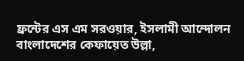ফ্রন্টের এস এম সরওয়ার, ইসলামী আন্দোলন বাংলাদেশের কেফায়েত উল্লা,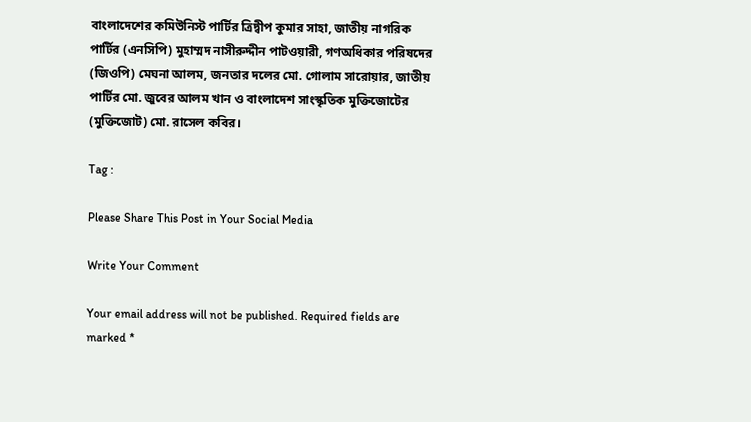বাংলাদেশের কমিউনিস্ট পার্টির ত্রিদ্বীপ কুমার সাহা, জাতীয় নাগরিক পার্টির (এনসিপি) মুহাম্মদ নাসীরুদ্দীন পাটওয়ারী, গণঅধিকার পরিষদের (জিওপি) মেঘনা আলম, জনতার দলের মো. গোলাম সারোয়ার, জাতীয় পার্টির মো. জুবের আলম খান ও বাংলাদেশ সাংস্কৃতিক মুক্তিজোটের (মুক্তিজোট) মো. রাসেল কবির।

Tag :

Please Share This Post in Your Social Media

Write Your Comment

Your email address will not be published. Required fields are marked *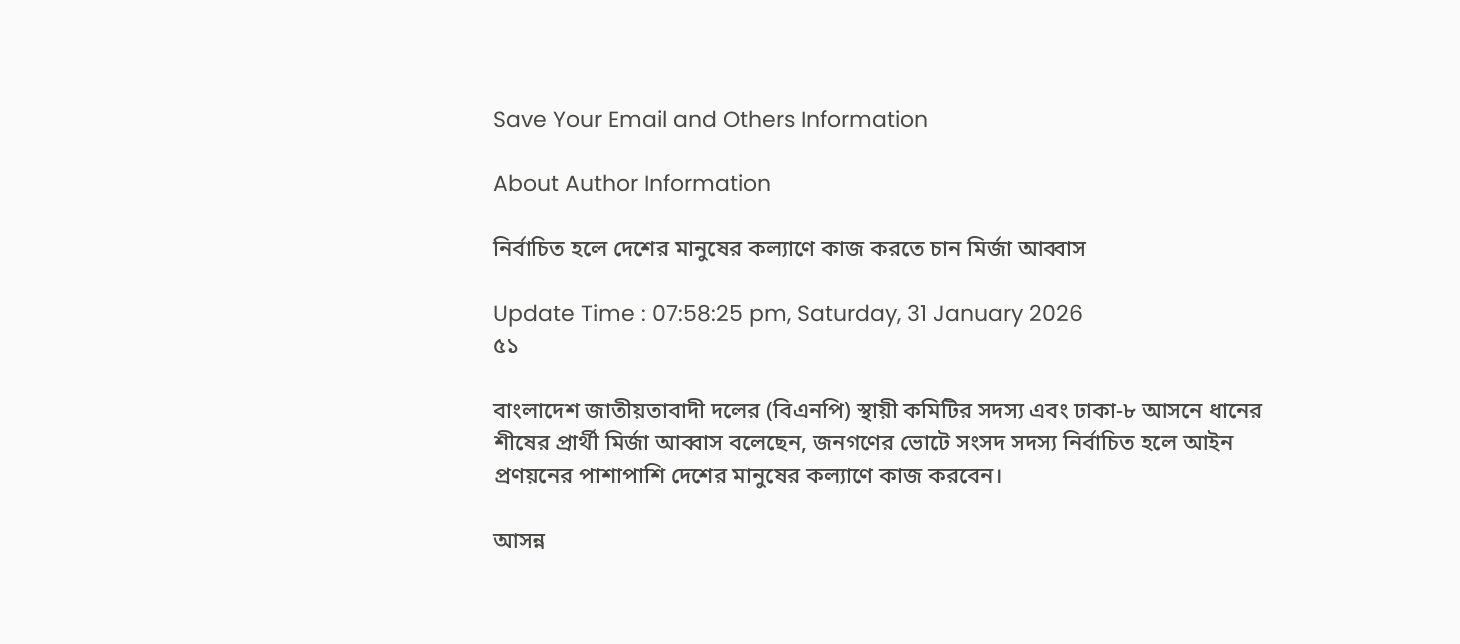Save Your Email and Others Information

About Author Information

নির্বাচিত হলে দেশের মানুষের কল্যাণে কাজ করতে চান মির্জা আব্বাস

Update Time : 07:58:25 pm, Saturday, 31 January 2026
৫১

বাংলাদেশ জাতীয়তাবাদী দলের (বিএনপি) স্থায়ী কমিটির সদস্য এবং ঢাকা-৮ আসনে ধানের শীষের প্রার্থী মির্জা আব্বাস বলেছেন, জনগণের ভোটে সংসদ সদস্য নির্বাচিত হলে আইন প্রণয়নের পাশাপাশি দেশের মানুষের কল্যাণে কাজ করবেন।

আসন্ন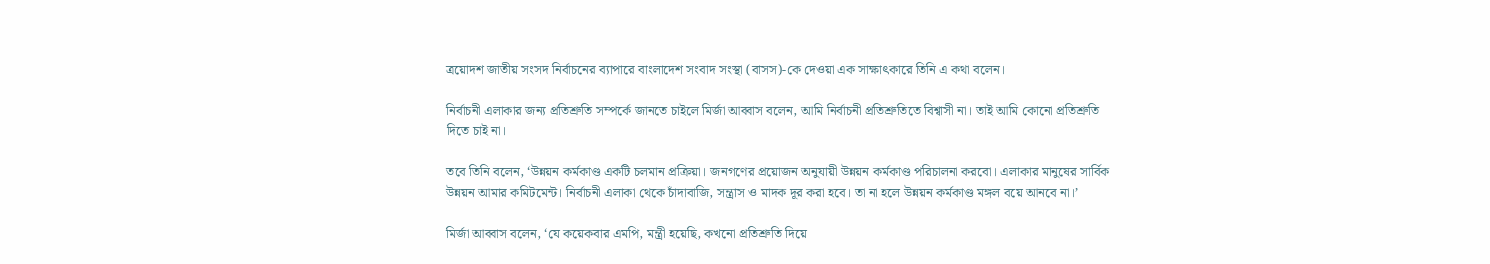ত্রয়োদশ জাতীয় সংসদ নির্বাচনের ব্যাপারে বাংলাদেশ সংবাদ সংস্থা (বাসস)-কে দেওয়া এক সাক্ষাৎকারে তিনি এ কথা বলেন।

নির্বাচনী এলাকার জন্য প্রতিশ্রুতি সম্পর্কে জানতে চাইলে মির্জা আব্বাস বলেন, আমি নির্বাচনী প্রতিশ্রুতিতে বিশ্বাসী না। তাই আমি কোনো প্রতিশ্রুতি দিতে চাই না।

তবে তিনি বলেন, ‘উন্নয়ন কর্মকাণ্ড একটি চলমান প্রক্রিয়া। জনগণের প্রয়োজন অনুযায়ী উন্নয়ন কর্মকাণ্ড পরিচালনা করবো। এলাকার মানুষের সার্বিক উন্নয়ন আমার কমিটমেন্ট। নির্বাচনী এলাকা থেকে চাঁদাবাজি, সন্ত্রাস ও মাদক দূর করা হবে। তা না হলে উন্নয়ন কর্মকাণ্ড মঙ্গল বয়ে আনবে না।’

মির্জা আব্বাস বলেন, ‘যে কয়েকবার এমপি, মন্ত্রী হয়েছি, কখনো প্রতিশ্রুতি দিয়ে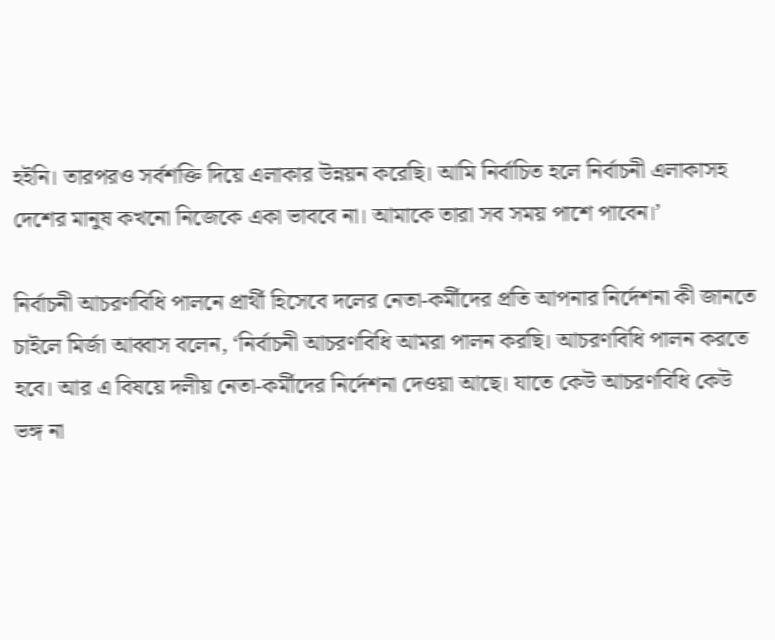হইনি। তারপরও সর্বশক্তি দিয়ে এলাকার উন্নয়ন করেছি। আমি নির্বাচিত হলে নির্বাচনী এলাকাসহ দেশের মানুষ কখনো নিজেকে একা ভাববে না। আমাকে তারা সব সময় পাশে পাবেন।’

নির্বাচনী আচরণবিধি পালনে প্রার্থী হিসেবে দলের নেতা-কর্মীদের প্রতি আপনার নির্দেশনা কী জানতে চাইলে মির্জা আব্বাস বলেন, ‘নির্বাচনী আচরণবিধি আমরা পালন করছি। আচরণবিধি পালন করতে হবে। আর এ বিষয়ে দলীয় নেতা-কর্মীদের নির্দেশনা দেওয়া আছে। যাতে কেউ আচরণবিধি কেউ ভঙ্গ না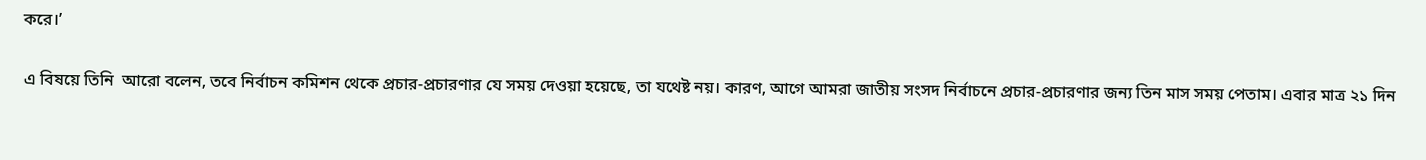করে।’

এ বিষয়ে তিনি  আরো বলেন, তবে নির্বাচন কমিশন থেকে প্রচার-প্রচারণার যে সময় দেওয়া হয়েছে, তা যথেষ্ট নয়। কারণ, আগে আমরা জাতীয় সংসদ নির্বাচনে প্রচার-প্রচারণার জন্য তিন মাস সময় পেতাম। এবার মাত্র ২১ দিন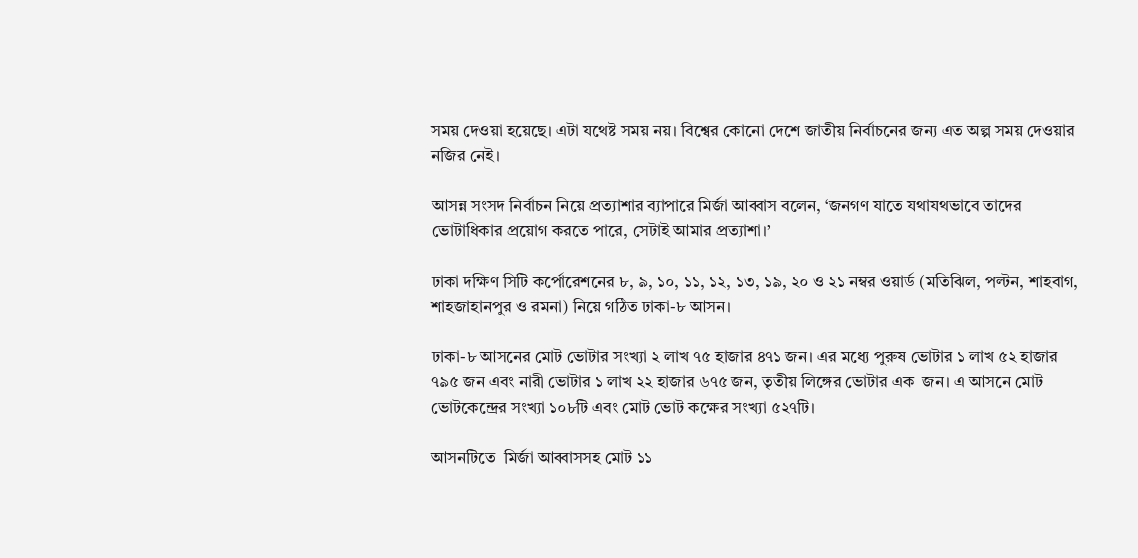সময় দেওয়া হয়েছে। এটা যথেষ্ট সময় নয়। বিশ্বের কোনো দেশে জাতীয় নির্বাচনের জন্য এত অল্প সময় দেওয়ার নজির নেই।

আসন্ন সংসদ নির্বাচন নিয়ে প্রত্যাশার ব্যাপারে মির্জা আব্বাস বলেন, ‘জনগণ যাতে যথাযথভাবে তাদের ভোটাধিকার প্রয়োগ করতে পারে, সেটাই আমার প্রত্যাশা।’

ঢাকা দক্ষিণ সিটি কর্পোরেশনের ৮, ৯, ১০, ১১, ১২, ১৩, ১৯, ২০ ও ২১ নম্বর ওয়ার্ড (মতিঝিল, পল্টন, শাহবাগ, শাহজাহানপুর ও রমনা) নিয়ে গঠিত ঢাকা-৮ আসন।

ঢাকা-৮ আসনের মোট ভোটার সংখ্যা ২ লাখ ৭৫ হাজার ৪৭১ জন। এর মধ্যে পুরুষ ভোটার ১ লাখ ৫২ হাজার ৭৯৫ জন এবং নারী ভোটার ১ লাখ ২২ হাজার ৬৭৫ জন, তৃতীয় লিঙ্গের ভোটার এক  জন। এ আসনে মোট ভোটকেন্দ্রের সংখ্যা ১০৮টি এবং মোট ভোট কক্ষের সংখ্যা ৫২৭টি।

আসনটিতে  মির্জা আব্বাসসহ মোট ১১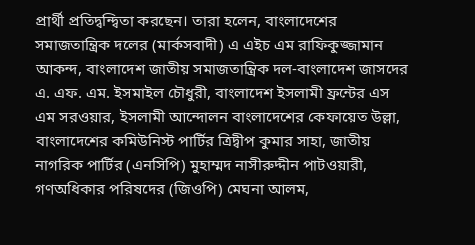প্রার্থী প্রতিদ্বন্দ্বিতা করছেন। তারা হলেন, বাংলাদেশের সমাজতান্ত্রিক দলের (মার্কসবাদী) এ এইচ এম রাফিকুজ্জামান আকন্দ, বাংলাদেশ জাতীয় সমাজতান্ত্রিক দল-বাংলাদেশ জাসদের এ. এফ. এম. ইসমাইল চৌধুরী, বাংলাদেশ ইসলামী ফ্রন্টের এস এম সরওয়ার, ইসলামী আন্দোলন বাংলাদেশের কেফায়েত উল্লা, বাংলাদেশের কমিউনিস্ট পার্টির ত্রিদ্বীপ কুমার সাহা, জাতীয় নাগরিক পার্টির (এনসিপি) মুহাম্মদ নাসীরুদ্দীন পাটওয়ারী, গণঅধিকার পরিষদের (জিওপি) মেঘনা আলম,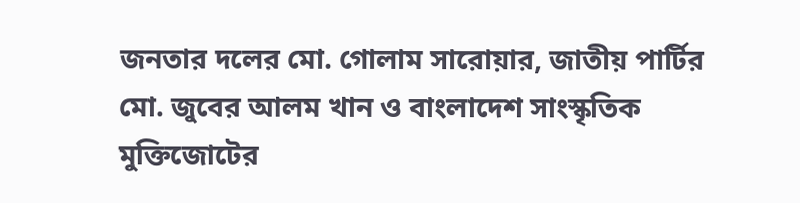জনতার দলের মো. গোলাম সারোয়ার, জাতীয় পার্টির মো. জুবের আলম খান ও বাংলাদেশ সাংস্কৃতিক মুক্তিজোটের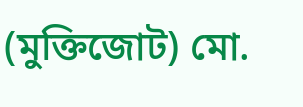(মুক্তিজোট) মো.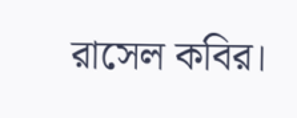রাসেল কবির।